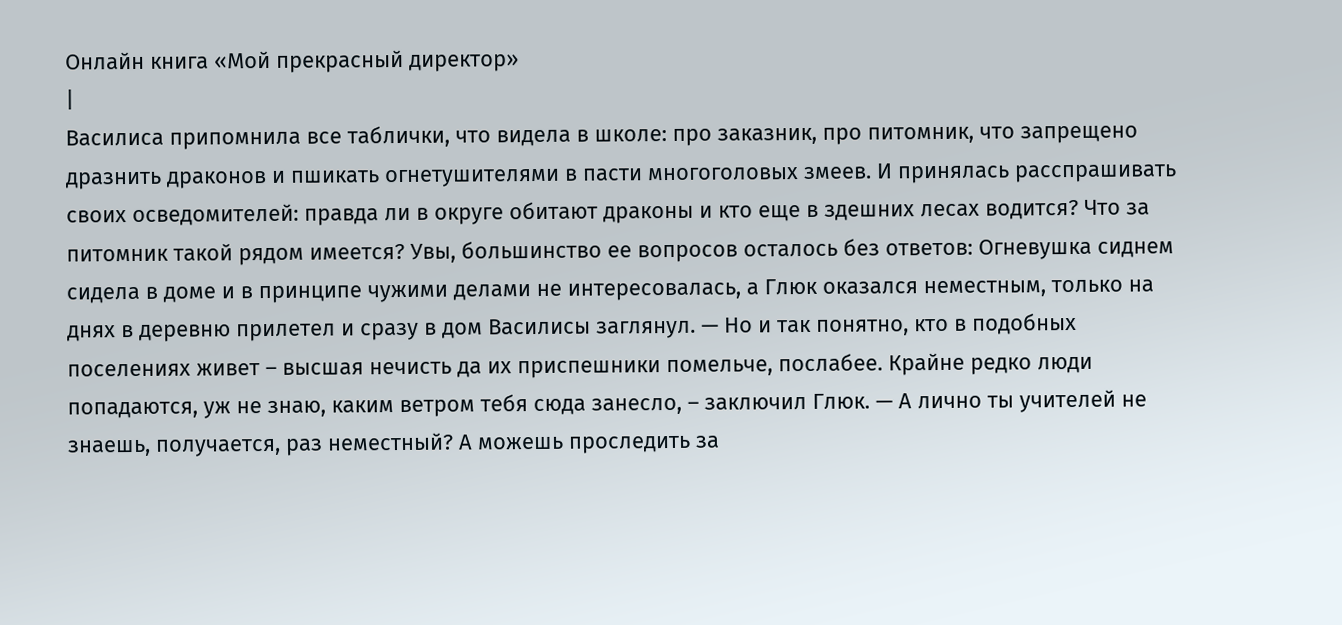Онлайн книга «Мой прекрасный директор»
|
Василиса припомнила все таблички, что видела в школе: про заказник, про питомник, что запрещено дразнить драконов и пшикать огнетушителями в пасти многоголовых змеев. И принялась расспрашивать своих осведомителей: правда ли в округе обитают драконы и кто еще в здешних лесах водится? Что за питомник такой рядом имеется? Увы, большинство ее вопросов осталось без ответов: Огневушка сиднем сидела в доме и в принципе чужими делами не интересовалась, а Глюк оказался неместным, только на днях в деревню прилетел и сразу в дом Василисы заглянул. — Но и так понятно, кто в подобных поселениях живет – высшая нечисть да их приспешники помельче, послабее. Крайне редко люди попадаются, уж не знаю, каким ветром тебя сюда занесло, – заключил Глюк. — А лично ты учителей не знаешь, получается, раз неместный? А можешь проследить за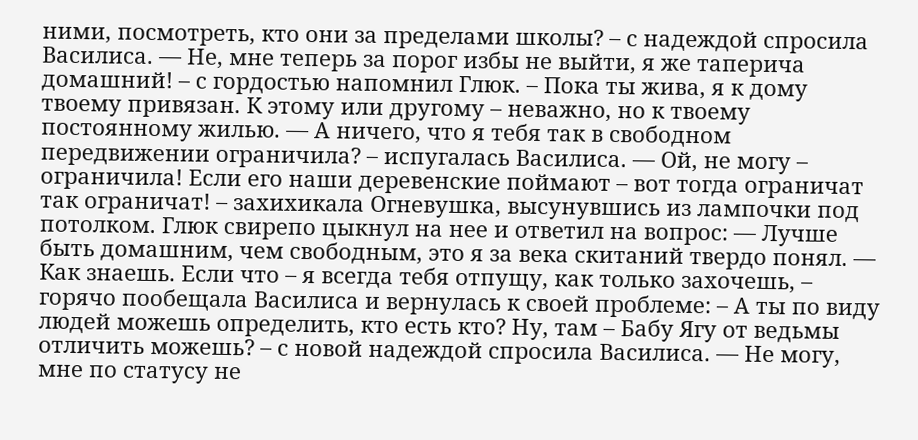ними, посмотреть, кто они за пределами школы? – с надеждой спросила Василиса. — Не, мне теперь за порог избы не выйти, я же таперича домашний! – с гордостью напомнил Глюк. – Пока ты жива, я к дому твоему привязан. К этому или другому – неважно, но к твоему постоянному жилью. — А ничего, что я тебя так в свободном передвижении ограничила? – испугалась Василиса. — Ой, не могу – ограничила! Если его наши деревенские поймают – вот тогда ограничат так ограничат! – захихикала Огневушка, высунувшись из лампочки под потолком. Глюк свирепо цыкнул на нее и ответил на вопрос: — Лучше быть домашним, чем свободным, это я за века скитаний твердо понял. — Как знаешь. Если что – я всегда тебя отпущу, как только захочешь, – горячо пообещала Василиса и вернулась к своей проблеме: – А ты по виду людей можешь определить, кто есть кто? Ну, там – Бабу Ягу от ведьмы отличить можешь? – с новой надеждой спросила Василиса. — Не могу, мне по статусу не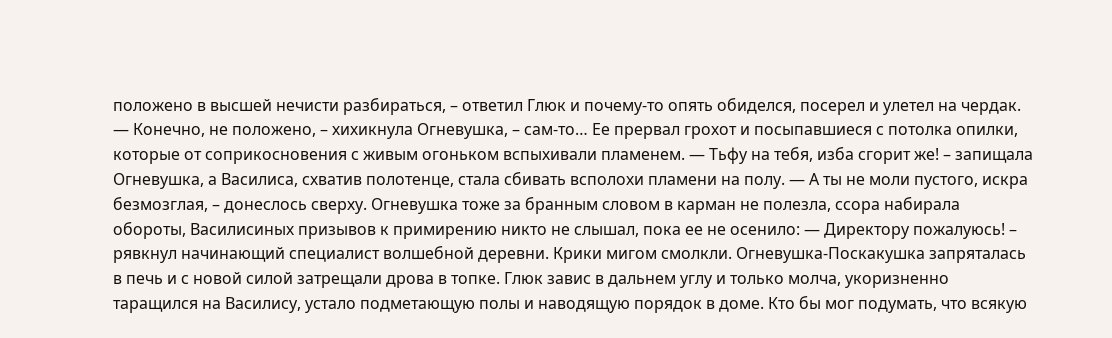положено в высшей нечисти разбираться, – ответил Глюк и почему-то опять обиделся, посерел и улетел на чердак. — Конечно, не положено, – хихикнула Огневушка, – сам-то… Ее прервал грохот и посыпавшиеся с потолка опилки, которые от соприкосновения с живым огоньком вспыхивали пламенем. — Тьфу на тебя, изба сгорит же! – запищала Огневушка, а Василиса, схватив полотенце, стала сбивать всполохи пламени на полу. — А ты не моли пустого, искра безмозглая, – донеслось сверху. Огневушка тоже за бранным словом в карман не полезла, ссора набирала обороты, Василисиных призывов к примирению никто не слышал, пока ее не осенило: — Директору пожалуюсь! – рявкнул начинающий специалист волшебной деревни. Крики мигом смолкли. Огневушка-Поскакушка запряталась в печь и с новой силой затрещали дрова в топке. Глюк завис в дальнем углу и только молча, укоризненно таращился на Василису, устало подметающую полы и наводящую порядок в доме. Кто бы мог подумать, что всякую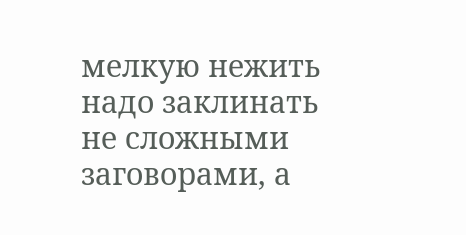мелкую нежить надо заклинать не сложными заговорами, а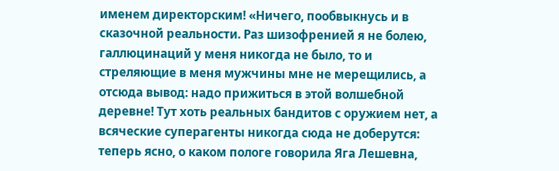именем директорским! «Ничего, пообвыкнусь и в сказочной реальности. Раз шизофренией я не болею, галлюцинаций у меня никогда не было, то и стреляющие в меня мужчины мне не мерещились, а отсюда вывод: надо прижиться в этой волшебной деревне! Тут хоть реальных бандитов с оружием нет, а всяческие суперагенты никогда сюда не доберутся: теперь ясно, о каком пологе говорила Яга Лешевна,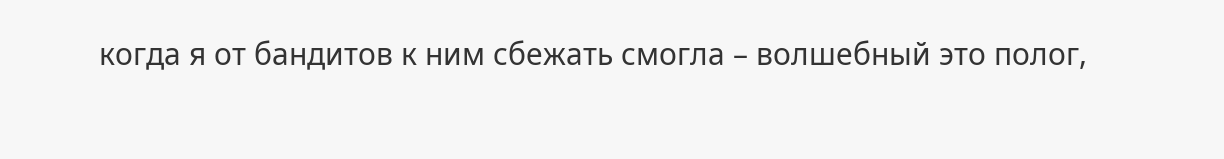когда я от бандитов к ним сбежать смогла – волшебный это полог,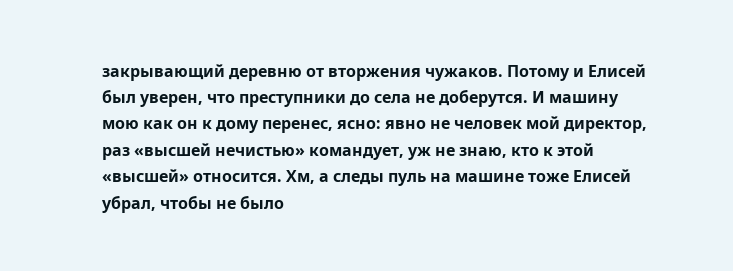закрывающий деревню от вторжения чужаков. Потому и Елисей был уверен, что преступники до села не доберутся. И машину мою как он к дому перенес, ясно: явно не человек мой директор, раз «высшей нечистью» командует, уж не знаю, кто к этой «высшей» относится. Хм, а следы пуль на машине тоже Елисей убрал, чтобы не было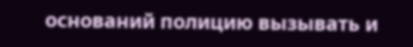оснований полицию вызывать и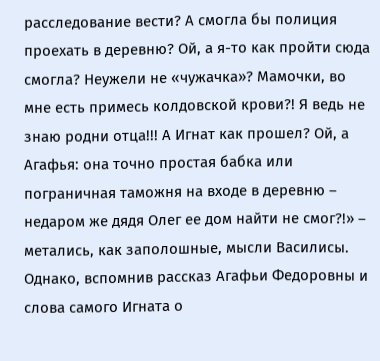расследование вести? А смогла бы полиция проехать в деревню? Ой, а я-то как пройти сюда смогла? Неужели не «чужачка»? Мамочки, во мне есть примесь колдовской крови?! Я ведь не знаю родни отца!!! А Игнат как прошел? Ой, а Агафья: она точно простая бабка или пограничная таможня на входе в деревню – недаром же дядя Олег ее дом найти не смог?!» – метались, как заполошные, мысли Василисы. Однако, вспомнив рассказ Агафьи Федоровны и слова самого Игната о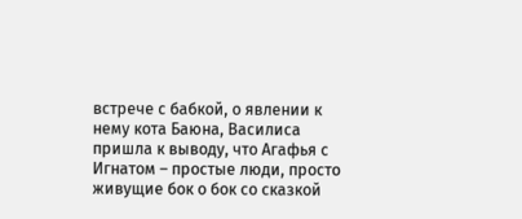встрече с бабкой, о явлении к нему кота Баюна, Василиса пришла к выводу, что Агафья с Игнатом – простые люди, просто живущие бок о бок со сказкой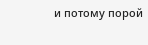и потому порой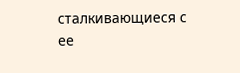сталкивающиеся с ее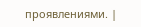проявлениями. |